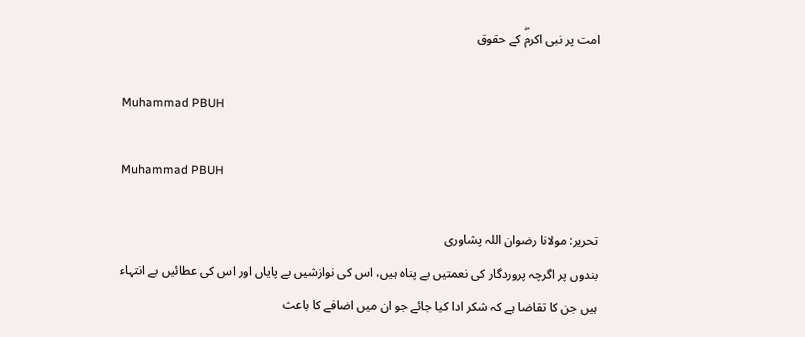امت پر نبی اکرمۖ کے حقوق

Muhammad PBUH

Muhammad PBUH

تحریر: مولانا رضوان اللہ پشاوری
بندوں پر اگرچہ پروردگار کی نعمتیں بے پناہ ہیں، اس کی نوازشیں بے پایاں اور اس کی عطائیں بے انتہاء ہیں جن کا تقاضا ہے کہ شکر ادا کیا جائے جو ان میں اضافے کا باعث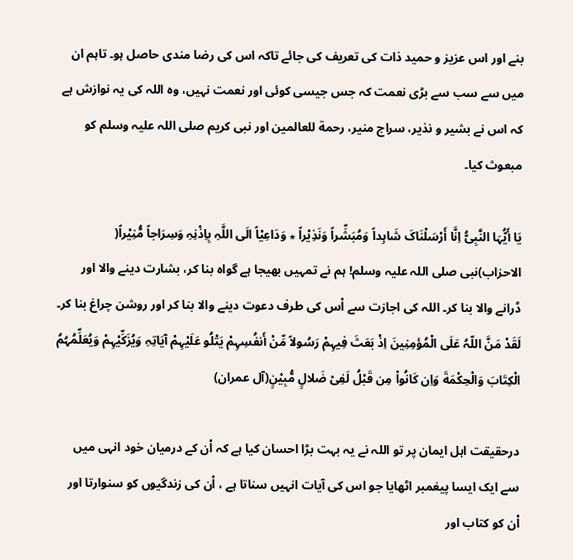بنے اور اس عزیز و حمید ذات کی تعریف کی جائے تاکہ اس کی رضا مندی حاصل ہو۔ تاہم ان میں سے سب سے بڑی نعمت کہ جس جیسی کوئی اور نعمت نہیں، وہ اللہ کی یہ نوازش ہے کہ اس نے بشیر و نذیر، سراج منیر، رحمة للعالمین اور نبی کریم صلی اللہ علیہ وسلم کو مبعوث کیا۔

یَا أَیُّہَا النَّبِیُّ اِنَّا أَرْسَلْنَاکَ شَاہِداً وَمُبَشِّراً وَنَذِیْراً ٭ وَدَاعِیْاً الَی اللَّہِ بِاِذْنِہِ وَسِرَاجاً مُّنِیْراً( الاحزاب)نبی صلی اللہ علیہ وسلم! ہم نے تمہیں بھیجا ہے گواہ بنا کر، بشارت دینے والا اور ڈرانے والا بنا کر۔ اللہ کی اجازت سے اْس کی طرف دعوت دینے والا بنا کر اور روشن چراغ بنا کر۔
لَقَدْ مَنَّ اللّہُ عَلَی الْمُؤمِنِینَ اِذْ بَعَثَ فِیہِمْ رَسُولاً مِّنْ أَنفُسِہِمْ یَتْلُو عَلَیْہِمْ آیَاتِہِ وَیُزَکِّیْہِمْ وَیُعَلِّمُہُمُ الْکِتَابَ وَالْحِکْمَةَ وَاِن کَانُواْ مِن قَبْلُ لَفِیْ ضَلالٍ مُّبِیْنٍ(آل عمران)

درحقیقت اہل ایمان پر تو اللہ نے یہ بہت بڑا احسان کیا ہے کہ اْن کے درمیان خود انہی میں سے ایک ایسا پیغمبر اٹھایا جو اس کی آیات انہیں سناتا ہے ، اْن کی زندگیوں کو سنوارتا اور اْن کو کتاب اور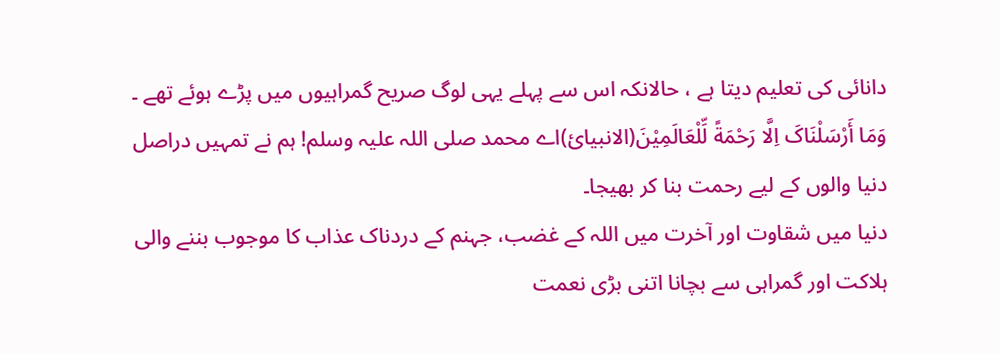دانائی کی تعلیم دیتا ہے ، حالانکہ اس سے پہلے یہی لوگ صریح گمراہیوں میں پڑے ہوئے تھے ۔
وَمَا أَرْسَلْنَاکَ اِلَّا رَحْمَةً لِّلْعَالَمِیْنَ(الانبیائ)اے محمد صلی اللہ علیہ وسلم! ہم نے تمہیں دراصل دنیا والوں کے لیے رحمت بنا کر بھیجا۔
دنیا میں شقاوت اور آخرت میں اللہ کے غضب، جہنم کے دردناک عذاب کا موجوب بننے والی ہلاکت اور گمراہی سے بچانا اتنی بڑی نعمت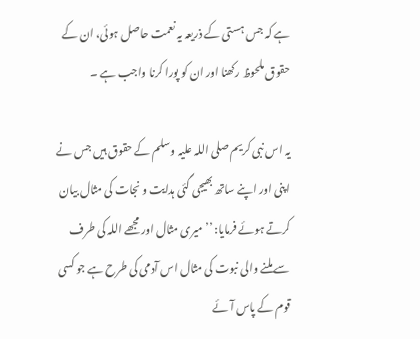ہے کہ جس ہستی کے ذریعہ یہ نعمت حاصل ہوئی، ان کے حقوق ملحوظ رکھنا اور ان کو پورا کرنا واجب ہے ۔

یہ اس نبی کریم صلی اللہ علیہ وسلم کے حقوق ہیں جس نے اپنی اور اپنے ساتھ بھیجی گئی ہدایت و نجات کی مثال بیان کرتے ہوئے فرمایا: ’’میری مثال اور مجھے اللہ کی طرف سے ملنے والی نبوت کی مثال اس آدمی کی طرح ہے جو کسی قوم کے پاس آئے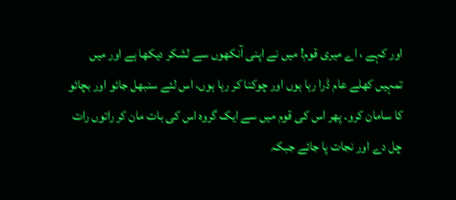اور کہے ، اے میری قوم! میں نے اپنی آنکھوں سے لشکر دیکھا ہے اور میں تمہیں کھلے عام ڈرا رہا ہوں اور چوکنا کر رہا ہوں، اس لئے سنبھل جائو اور بچائو کا سامان کرو۔ پھر اس کی قوم میں سے ایک گروہ اس کی بات مان کر راتوں رات چل دے اور نجات پا جائے جبکہ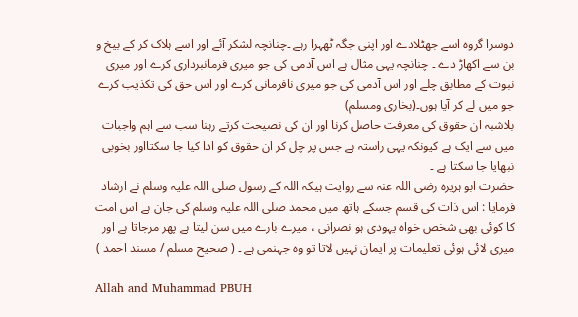دوسرا گروہ اسے جھٹلادے اور اپنی جگہ ٹھہرا رہے ۔چنانچہ لشکر آئے اور اسے ہلاک کر کے بیخ و بن سے اکھاڑ دے ۔ چنانچہ یہی مثال ہے اس آدمی کی جو میری فرمانبرداری کرے اور میری نبوت کے مطابق چلے اور اس آدمی کی جو میری نافرمانی کرے اور اس حق کی تکذیب کرے جو میں لے کر آیا ہوں۔(بخاری ومسلم)
بلاشبہ ان حقوق کی معرفت حاصل کرنا اور ان کی نصیحت کرتے رہنا سب سے اہم واجبات میں سے ایک ہے کیونکہ یہی راستہ ہے جس پر چل کر ان حقوق کو ادا کیا جا سکتااور بخوبی نبھایا جا سکتا ہے ۔
حضرت ابو ہریرہ رضی اللہ عنہ سے روایت ہیکہ اللہ کے رسول صلی اللہ علیہ وسلم نے ارشاد فرمایا : اس ذات کی قسم جسکے ہاتھ میں محمد صلی اللہ علیہ وسلم کی جان ہے اس امت کا کوئی بھی شخص خواہ یہودی ہو نصرانی ، میرے بارے میں سن لیتا ہے پھر مرجاتا ہے اور میری لائی ہوئی تعلیمات پر ایمان نہیں لاتا تو وہ جہنمی ہے ۔ ( صحیح مسلم / مسند احمد )

Allah and Muhammad PBUH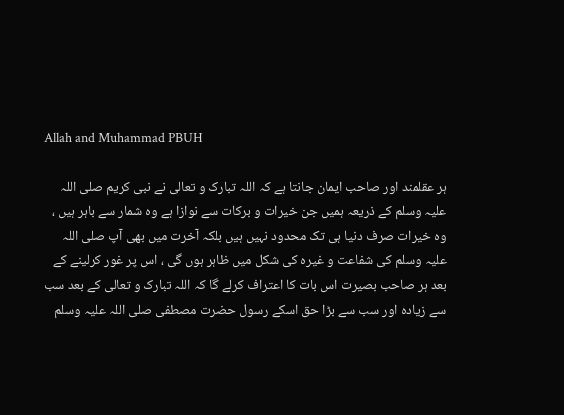Allah and Muhammad PBUH

ہر عقلمند اور صاحب ایمان جانتا ہے کہ اللہ تبارک و تعالی نے نبی کریم صلی اللہ علیہ وسلم کے ذریعہ ہمیں جن خیرات و برکات سے نوازا ہے وہ شمار سے باہر ہیں ، وہ خیرات صرف دنیا ہی تک محدود نہیں ہیں بلکہ آخرت میں بھی آپ صلی اللہ علیہ وسلم کی شفاعت و غیرہ کی شکل میں ظاہر ہوں گی ، اس پر غور کرلینے کے بعد ہر صاحب بصیرت اس بات کا اعتراف کرلے گا کہ اللہ تبارک و تعالی کے بعد سب سے زیادہ اور سب سے بڑا حق اسکے رسول حضرت مصطفی صلی اللہ علیہ وسلم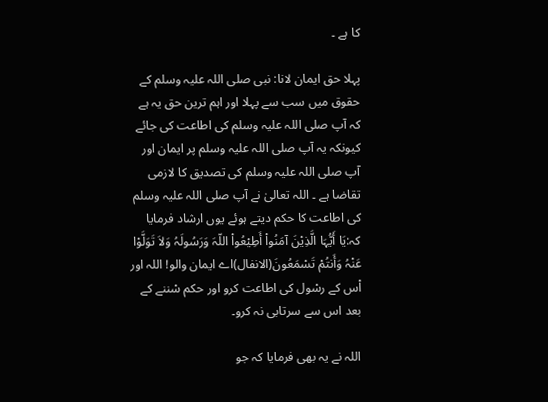کا ہے ۔

پہلا حق ایمان لانا: نبی صلی اللہ علیہ وسلم کے حقوق میں سب سے پہلا اور اہم ترین حق یہ ہے کہ آپ صلی اللہ علیہ وسلم کی اطاعت کی جائے کیونکہ یہ آپ صلی اللہ علیہ وسلم پر ایمان اور آپ صلی اللہ علیہ وسلم کی تصدیق کا لازمی تقاضا ہے ۔ اللہ تعالیٰ نے آپ صلی اللہ علیہ وسلم کی اطاعت کا حکم دیتے ہوئے یوں ارشاد فرمایا کہ:یَا أَیُّہَا الَّذِیْنَ آمَنُواْ أَطِیْعُواْ اللّہَ وَرَسُولَہُ وَلاَ تَوَلَّوْا عَنْہُ وَأَنتُمْ تَسْمَعُونَ(الانفال)اے ایمان والو! اللہ اور اْس کے رسْول کی اطاعت کرو اور حکم سْننے کے بعد اس سے سرتابی نہ کرو۔

اللہ نے یہ بھی فرمایا کہ جو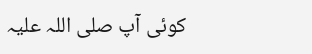کوئی آپ صلی اللہ علیہ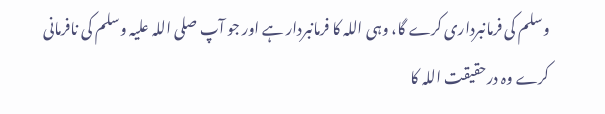وسلم کی فرمانبرداری کرے گا، وہی اللہ کا فرمانبردار ہے اور جو آپ صلی اللہ علیہ وسلم کی نافرمانی کرے وہ درحقیقت اللہ کا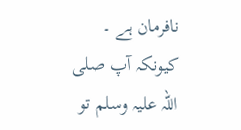نافرمان ہے ۔ کیونکہ آپ صلی اللہ علیہ وسلم تو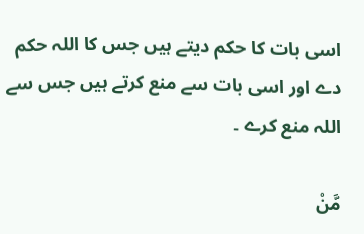اسی بات کا حکم دیتے ہیں جس کا اللہ حکم دے اور اسی بات سے منع کرتے ہیں جس سے اللہ منع کرے ۔

مَّنْ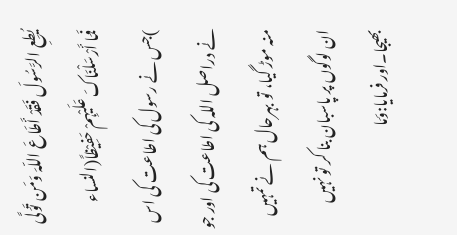یُطِعِ الرَّسُولَ فَقَدْ أَطَاعَ اللّہَ وَمَن تَوَلَّی فَمَا أَرْسَلْنَاکَ عَلَیْہِمْ حَفِیْظاً(النساء )جس نے رسول کی اطاعت کی اس نے دراصل اللہ کی اطاعت کی اور جو منہ موڑ گیا، تو بہرحال ہم نے تمہیں ان لوگوں پر پاسبان بنا کر تو نہیں بھیجا۔اور فرمایا:وَمَا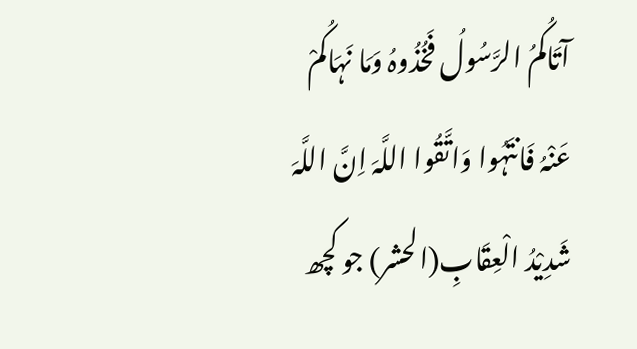آتَاکُمُ الرَّسُولُ فَخُذُوہُ وَمَا نَہَاکُمْ عَنْہُ فَانتَہُوا وَاتَّقُوا اللَّہَ اِنَّ اللَّہَ شَدِیْدُ الْعِقَابِ(الحشر) جو کچھ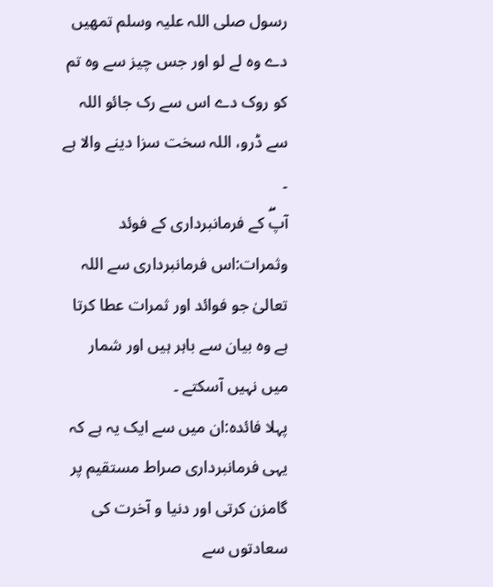رسول صلی اللہ علیہ وسلم تمھیں دے وہ لے لو اور جس چیز سے وہ تم کو روک دے اس سے رک جائو اللہ سے ڈرو، اللہ سخت سزا دینے والا ہے ۔
آپۖ کے فرمانبرداری کے فوئد وثمرات:اس فرمانبرداری سے اللہ تعالیٰ جو فوائد اور ثمرات عطا کرتا ہے وہ بیان سے باہر ہیں اور شمار میں نہیں آسکتے ۔
پہلا فائدہ:ان میں سے ایک یہ ہے کہ یہی فرمانبرداری صراط مستقیم پر گامزن کرتی اور دنیا و آخرت کی سعادتوں سے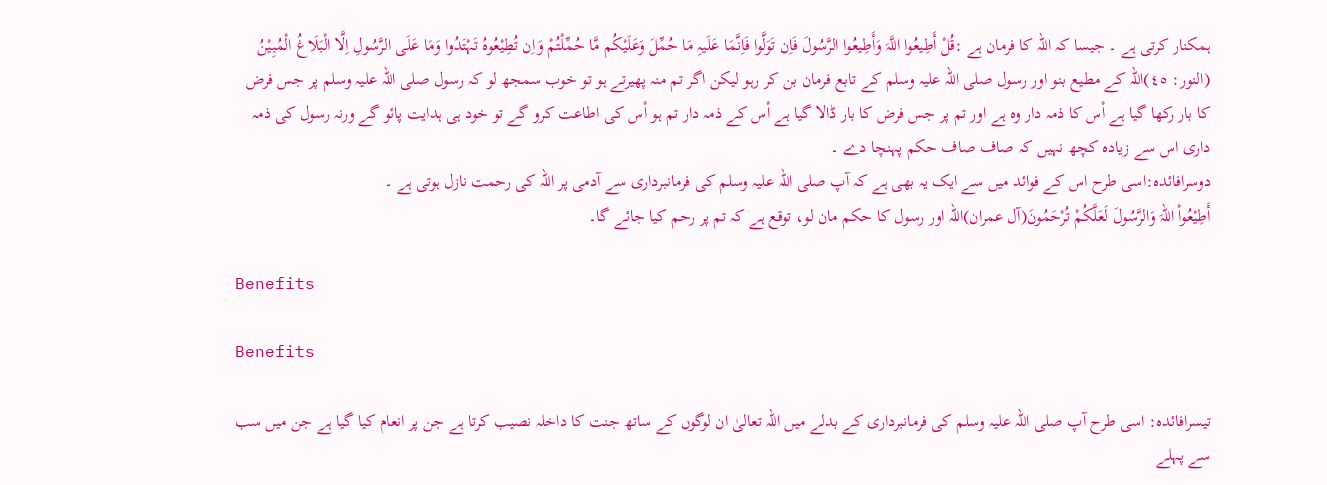ہمکنار کرتی ہے ۔ جیسا کہ اللہ کا فرمان ہے :قُلْ أَطِیعُوا اللَّہَ وَأَطِیعُوا الرَّسُولَ فَاِن تَوَلَّوا فَاِنَّمَا عَلَیہِ مَا حُمِّلَ وَعَلَیْکُم مَّا حُمِّلْتُمْ وَاِن تُطِیْعُوہُ تَہْتَدُوا وَمَا عَلَی الرَّسُولِ اِلَّا الْبَلَاغُ الْمُبِیْنُ (النور: ٤٥)اللہ کے مطیع بنو اور رسول صلی اللہ علیہ وسلم کے تابع فرمان بن کر رہو لیکن اگر تم منہ پھیرتے ہو تو خوب سمجھ لو کہ رسول صلی اللہ علیہ وسلم پر جس فرض کا بار رکھا گیا ہے اْس کا ذمہ دار وہ ہے اور تم پر جس فرض کا بار ڈالا گیا ہے اْس کے ذمہ دار تم ہو اْس کی اطاعت کرو گے تو خود ہی ہدایت پائو گے ورنہ رسول کی ذمہ داری اس سے زیادہ کچھ نہیں کہ صاف صاف حکم پہنچا دے ۔
دوسرافائدہ:اسی طرح اس کے فوائد میں سے ایک یہ بھی ہے کہ آپ صلی اللہ علیہ وسلم کی فرمانبرداری سے آدمی پر اللہ کی رحمت نازل ہوتی ہے ۔
أَطِیْعُواْ اللّہَ وَالرَّسُولَ لَعَلَّکُمْ تُرْحَمُونَ(آل عمران)اللہ اور رسول کا حکم مان لو، توقع ہے کہ تم پر رحم کیا جائے گا۔

Benefits

Benefits

تیسرافائدہ: اسی طرح آپ صلی اللہ علیہ وسلم کی فرمانبرداری کے بدلے میں اللہ تعالیٰ ان لوگوں کے ساتھ جنت کا داخلہ نصیب کرتا ہے جن پر انعام کیا گیا ہے جن میں سب سے پہلے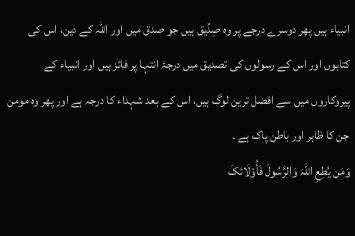انبیاء ہیں پھر دوسرے درجے پر وہ صِدِّیق ہیں جو صدق میں اور اللہ کے دین، اس کی کتابوں اور اس کے رسولوں کی تصدیق میں درجۂ انتہا پر فائز ہیں اور انبیاء کے پیروکاروں میں سے افضل ترین لوگ ہیں، اس کے بعد شہداء کا درجہ ہے اور پھر وہ مومن جن کا ظاہر اور باطن پاک ہے ۔
وَمَن یُطِعِ اللّہَ وَالرَّسُولَ فَأُوْلَائکَ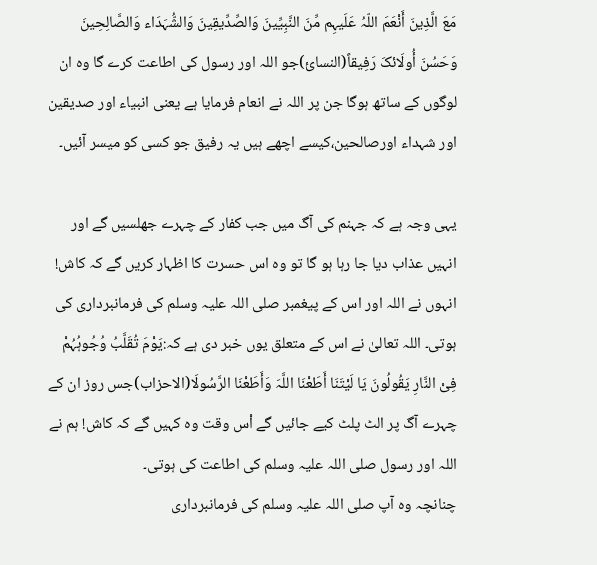مَعَ الَّذِینَ أَنْعَمَ اللّہُ عَلَیہِم مِّنَ النَّبِیِّینَ وَالصِّدِّیقِینَ وَالشُّہَدَاء وَالصَّالِحِینَ وَحَسُنَ أُولَائکَ رَفِیقاً(النسائ)جو اللہ اور رسول کی اطاعت کرے گا وہ ان لوگوں کے ساتھ ہوگا جن پر اللہ نے انعام فرمایا ہے یعنی انبیاء اور صدیقین اور شہداء اورصالحین،کیسے اچھے ہیں یہ رفیق جو کسی کو میسر آئیں۔

یہی وجہ ہے کہ جہنم کی آگ میں جب کفار کے چہرے جھلسیں گے اور انہیں عذاب دیا جا رہا ہو گا تو وہ اس حسرت کا اظہار کریں گے کہ کاش! انہوں نے اللہ اور اس کے پیغمبر صلی اللہ علیہ وسلم کی فرمانبرداری کی ہوتی۔ اللہ تعالیٰ نے اس کے متعلق یوں خبر دی ہے کہ:یَوْمَ تُقَلَّبُ وُجُوہُہُمْ فِیْ النَّارِ یَقُولُونَ یَا لَیْتَنَا أَطَعْنَا اللَّہَ وَأَطَعْنَا الرَّسُولَا(الاحزاب)جس روز ان کے چہرے آگ پر الٹ پلٹ کیے جائیں گے اْس وقت وہ کہیں گے کہ کاش! ہم نے اللہ اور رسول صلی اللہ علیہ وسلم کی اطاعت کی ہوتی۔
چنانچہ وہ آپ صلی اللہ علیہ وسلم کی فرمانبرداری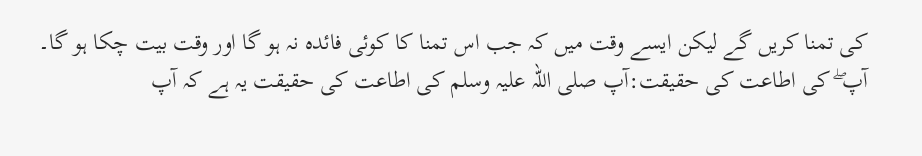کی تمنا کریں گے لیکن ایسے وقت میں کہ جب اس تمنا کا کوئی فائدہ نہ ہو گا اور وقت بیت چکا ہو گا۔
آپ ۖ کی اطاعت کی حقیقت:آپ صلی اللہ علیہ وسلم کی اطاعت کی حقیقت یہ ہے کہ آپ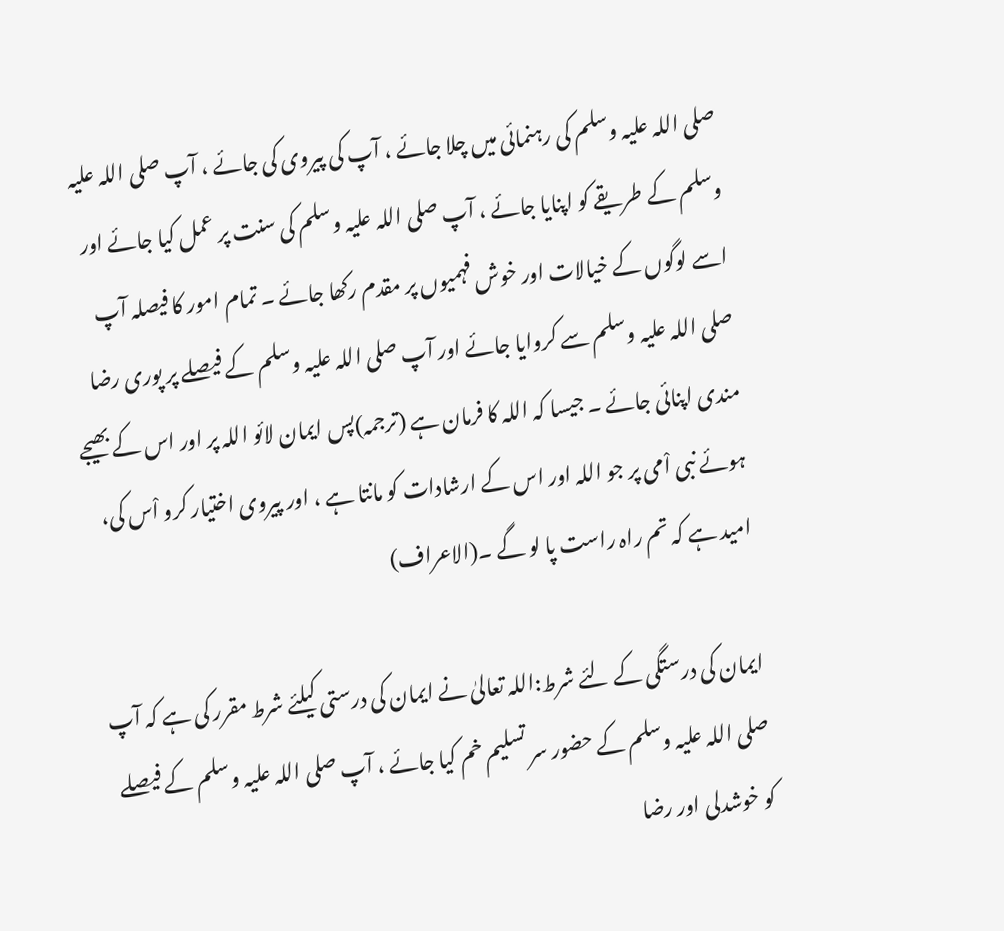صلی اللہ علیہ وسلم کی رہنمائی میں چلا جائے ، آپ کی پیروی کی جائے ، آپ صلی اللہ علیہ وسلم کے طریقے کو اپنایا جائے ، آپ صلی اللہ علیہ وسلم کی سنت پر عمل کیا جائے اور اسے لوگوں کے خیالات اور خوش فہمیوں پر مقدم رکھا جائے ۔ تمام امور کا فیصلہ آپ صلی اللہ علیہ وسلم سے کروایا جائے اور آپ صلی اللہ علیہ وسلم کے فیصلے پر پوری رضا مندی اپنائی جائے ۔ جیسا کہ اللہ کا فرمان ہے (ترجمہ)پس ایمان لائو اللہ پر اور اس کے بھیجے ہوئے نبی اْمی پر جو اللہ اور اس کے ارشادات کو مانتا ہے ، اور پیروی اختیار کرو اْس کی، امید ہے کہ تم راہ راست پا لو گے ۔(الاعراف)

ایمان کی درستگی کے لئے شرط:اللہ تعالیٰ نے ایمان کی درستی کیلئے شرط مقرر کی ہے کہ آپ صلی اللہ علیہ وسلم کے حضور سر تسلیم خم کیا جائے ، آپ صلی اللہ علیہ وسلم کے فیصلے کو خوشدلی اور رضا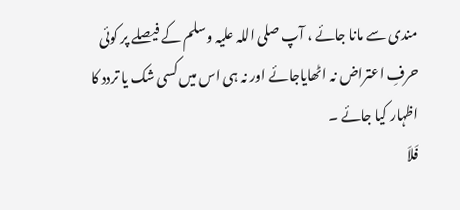مندی سے مانا جائے ، آپ صلی اللہ علیہ وسلم کے فیصلے پر کوئی حرفِ اعتراض نہ اٹھایاجائے اور نہ ہی اس میں کسی شک یا تردد کا اظہار کیا جائے ۔
فَلاَ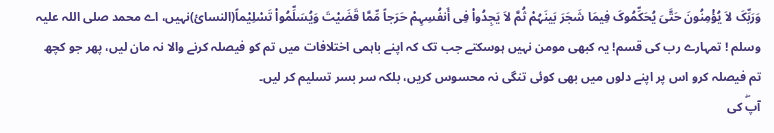وَرَبِّکَ لاَ یُؤْمِنُونَ حَتَّیَ یُحَکِّمُوکَ فِیمَا شَجَرَ بَینَہُمْ ثُمَّ لاَ یَجِدُواْ فِی أَنفُسِہِمْ حَرَجاً مِّمَّا قَضَیْتَ وَیُسَلِّمُواْ تَسْلِیْماً(النسائ)نہیں، اے محمد صلی اللہ علیہ وسلم ! تمہارے رب کی قسم! یہ کبھی مومن نہیں ہوسکتے جب تک کہ اپنے باہمی اختلافات میں تم کو فیصلہ کرنے والا نہ مان لیں، پھر جو کچھ تم فیصلہ کرو اس پر اپنے دلوں میں بھی کوئی تنگی نہ محسوس کریں، بلکہ سر بسر تسلیم کر لیں۔
آپۖ کی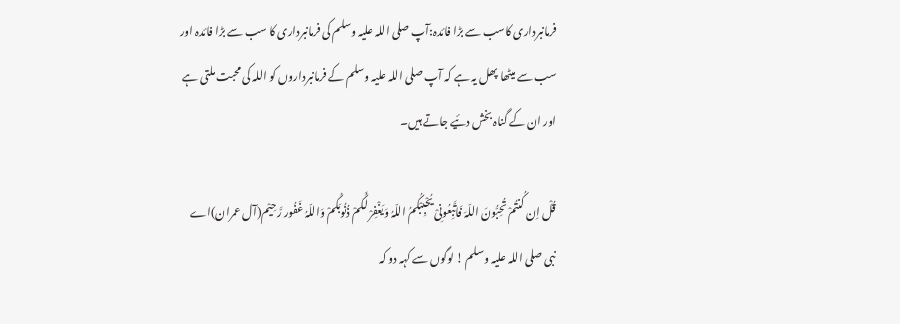فرمانبرداری کاسب سے بڑا فائدہ:آپ صلی اللہ علیہ وسلم کی فرمانبرداری کا سب سے بڑا فائدہ اور سب سے میٹھا پھل یہ ہے کہ آپ صلی اللہ علیہ وسلم کے فرمانبرداروں کو اللہ کی محبت ملتی ہے اور ان کے گناہ بخش دئیے جاتے ہیں۔

قُلْ اِن کُنتُمْ تُحِبُّونَ اللّہَ فَاتَّبِعُونِیْ یُحْبِبْکُمُ اللّہُ وَیَغْفِرْ لَکُمْ ذُنُوبَکُمْ وَاللّہُ غَفُور رَّحِیْم(آل عمران)اے نبی صلی اللہ علیہ وسلم ! لوگوں سے کہہ دو کہ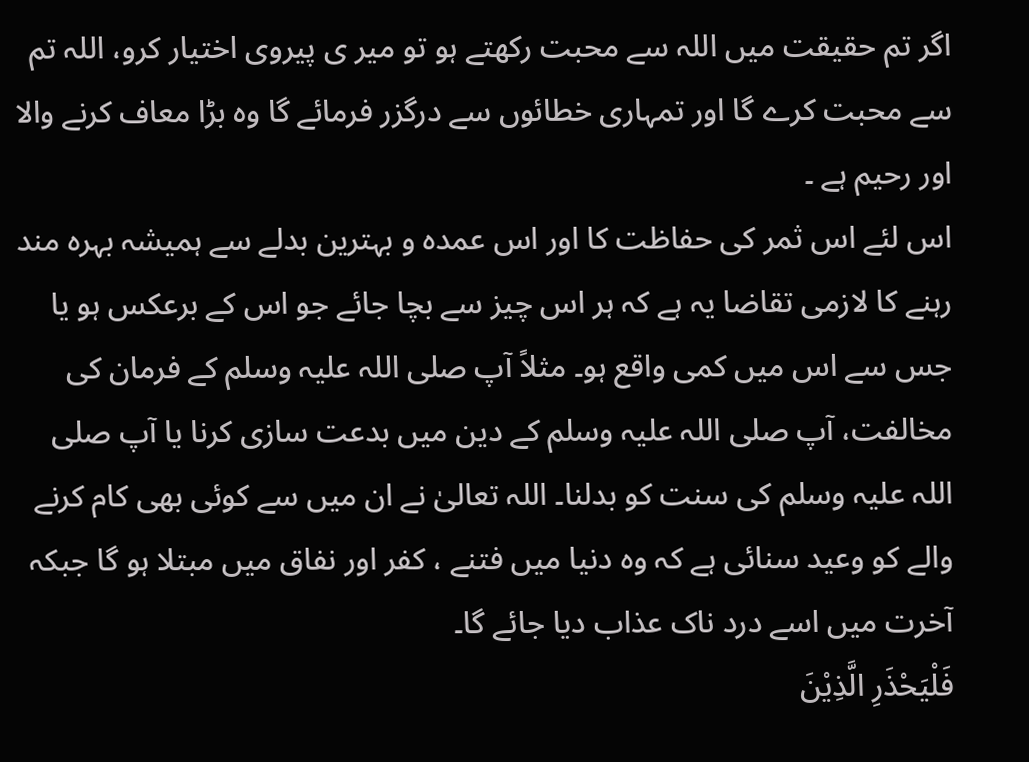اگر تم حقیقت میں اللہ سے محبت رکھتے ہو تو میر ی پیروی اختیار کرو، اللہ تم سے محبت کرے گا اور تمہاری خطائوں سے درگزر فرمائے گا وہ بڑا معاف کرنے والا اور رحیم ہے ۔
اس لئے اس ثمر کی حفاظت کا اور اس عمدہ و بہترین بدلے سے ہمیشہ بہرہ مند رہنے کا لازمی تقاضا یہ ہے کہ ہر اس چیز سے بچا جائے جو اس کے برعکس ہو یا جس سے اس میں کمی واقع ہو۔ مثلاً آپ صلی اللہ علیہ وسلم کے فرمان کی مخالفت، آپ صلی اللہ علیہ وسلم کے دین میں بدعت سازی کرنا یا آپ صلی اللہ علیہ وسلم کی سنت کو بدلنا۔ اللہ تعالیٰ نے ان میں سے کوئی بھی کام کرنے والے کو وعید سنائی ہے کہ وہ دنیا میں فتنے ، کفر اور نفاق میں مبتلا ہو گا جبکہ آخرت میں اسے درد ناک عذاب دیا جائے گا۔
فَلْیَحْذَرِ الَّذِیْنَ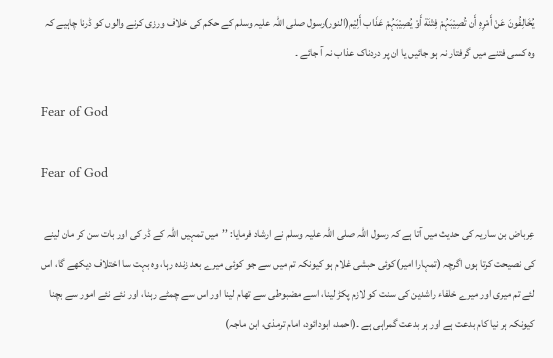یُخَالِفُونَ عَنْ أَمْرِہِ أَن تُصِیْبَہُمْ فِتْنَة أَوْ یُصِیْبَہُمْ عَذَاب أَلِیْم(النور)رسول صلی اللہ علیہ وسلم کے حکم کی خلاف ورزی کرنے والوں کو ڈرنا چاہیے کہ وہ کسی فتنے میں گرفتار نہ ہو جائیں یا ان پر دردناک عذاب نہ آ جائے ۔

Fear of God

Fear of God

عِرباض بن ساریہ کی حدیث میں آتا ہے کہ رسول اللہ صلی اللہ علیہ وسلم نے ارشاد فرمایا: ’’میں تمہیں اللہ کے ڈر کی اور بات سن کر مان لینے کی نصیحت کرتا ہوں اگرچہ (تمہارا امیر)کوئی حبشی غلام ہو کیونکہ تم میں سے جو کوئی میرے بعد زندہ رہا، وہ بہت سا اختلاف دیکھے گا، اس لئے تم میری اور میرے خلفاء راشدین کی سنت کو لازم پکڑ لینا، اسے مضبوطی سے تھام لینا اور اس سے چمٹے رہنا، اور نئے نئے امور سے بچنا کیونکہ ہر نیا کام بدعت ہے اور ہر بدعت گمراہی ہے ۔(احمد، ابودائود، امام ترمذی، ابن ماجہ)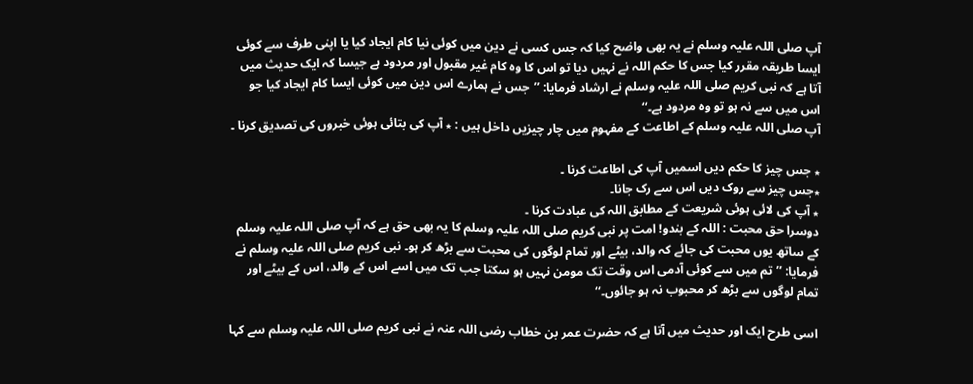آپ صلی اللہ علیہ وسلم نے یہ بھی واضح کیا کہ جس کسی نے دین میں کوئی نیا کام ایجاد کیا یا اپنی طرف سے کوئی ایسا طریقہ مقرر کیا جس کا حکم اللہ نے نہیں دیا تو اس کا وہ کام غیر مقبول اور مردود ہے جیسا کہ ایک حدیث میں آتا ہے کہ نبی کریم صلی اللہ علیہ وسلم نے ارشاد فرمایا: ’’جس نے ہمارے اس دین میں کوئی ایسا کام ایجاد کیا جو اس میں سے نہ ہو تو وہ مردود ہے۔‘‘
آپ صلی اللہ علیہ وسلم کے اطاعت کے مفہوم میں چار چیزیں داخل ہیں : ٭ آپ کی بتائی ہوئی خبروں کی تصدیق کرنا ۔

٭ جس چیز کا حکم دیں اسمیں آپ کی اطاعت کرنا ۔
٭جس چیز سے روک دیں اس سے رک جانا۔
٭ آپ کی لائی ہوئی شریعت کے مطابق اللہ کی عبادت کرنا ۔
دوسرا حق محبت : اللہ کے بندو! امت پر نبی کریم صلی اللہ علیہ وسلم کا یہ بھی حق ہے کہ آپ صلی اللہ علیہ وسلم کے ساتھ یوں محبت کی جائے کہ والد، بیٹے اور تمام لوگوں کی محبت سے بڑھ کر ہو۔ نبی کریم صلی اللہ علیہ وسلم نے فرمایا: ’’تم میں سے کوئی آدمی اس وقت تک مومن نہیں ہو سکتا جب تک میں اسے اس کے والد، اس کے بیٹے اور تمام لوگوں سے بڑھ کر محبوب نہ ہو جائوں۔‘‘

اسی طرح ایک اور حدیث میں آتا ہے کہ حضرت عمر بن خطاب رضی اللہ عنہ نے نبی کریم صلی اللہ علیہ وسلم سے کہا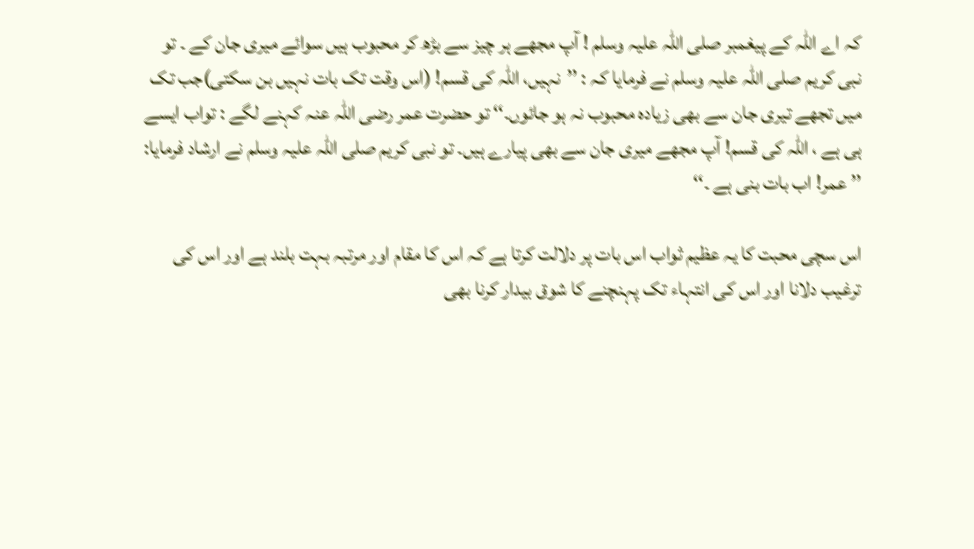کہ اے اللہ کے پیغمبر صلی اللہ علیہ وسلم ! آپ مجھے ہر چیز سے بڑھ کر محبوب ہیں سوائے میری جان کے ۔ تو نبی کریم صلی اللہ علیہ وسلم نے فرمایا کہ : ’’نہیں، اللہ کی قسم! (اس وقت تک بات نہیں بن سکتی)جب تک میں تجھے تیری جان سے بھی زیادہ محبوب نہ ہو جائوں۔‘‘ تو حضرت عمر رضی اللہ عنہ کہنے لگے : تواب ایسے ہی ہے ، اللہ کی قسم! آپ مجھے میری جان سے بھی پیارے ہیں۔ تو نبی کریم صلی اللہ علیہ وسلم نے ارشاد فرمایا: ’’ عمر! اب بات بنی ہے ۔‘‘

اس سچی محبت کا یہ عظیم ثواب اس بات پر دلالت کرتا ہے کہ اس کا مقام اور مرتبہ بہت بلند ہے اور اس کی ترغیب دلانا اور اس کی انتہاء تک پہنچنے کا شوق بیدار کرنا بھی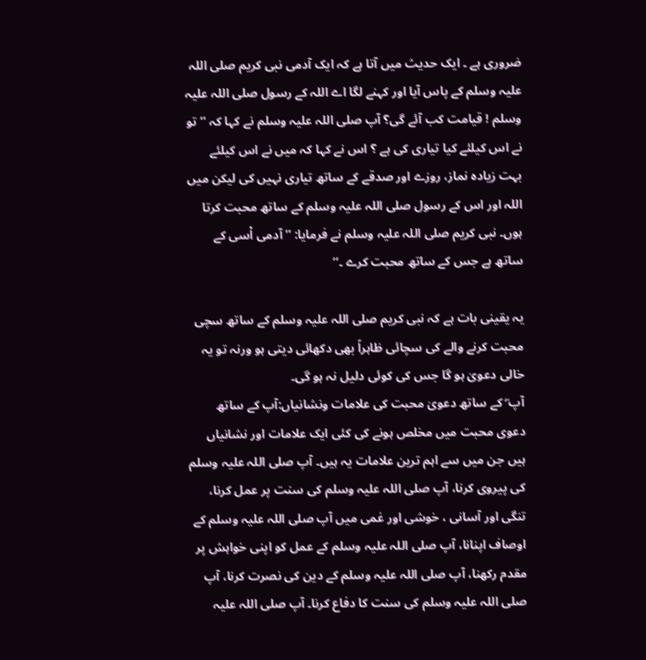ضروری ہے ۔ ایک حدیث میں آتا ہے کہ ایک آدمی نبی کریم صلی اللہ علیہ وسلم کے پاس آیا اور کہنے لگا اے اللہ کے رسول صلی اللہ علیہ وسلم ! قیامت کب آئے گی؟ آپ صلی اللہ علیہ وسلم نے کہا کہ ’’تو نے اس کیلئے کیا تیاری کی ہے ؟ اس نے کہا کہ میں نے اس کیلئے بہت زیادہ نماز، روزے اور صدقے کے ساتھ تیاری نہیں کی لیکن میں اللہ اور اس کے رسول صلی اللہ علیہ وسلم کے ساتھ محبت کرتا ہوں۔ نبی کریم صلی اللہ علیہ وسلم نے فرمایا: ’’آدمی اْسی کے ساتھ ہے جس کے ساتھ محبت کرے ۔‘‘

یہ یقینی بات ہے کہ نبی کریم صلی اللہ علیہ وسلم کے ساتھ سچی محبت کرنے والے کی سچائی ظاہراً بھی دکھائی دیتی ہو ورنہ تو یہ خالی دعویٰ ہو گا جس کی کوئی دلیل نہ ہو گی۔
آپ ۖ کے ساتھ دعویٰ محبت کی علامات ونشانیاں:آپ کے ساتھ دعوی محبت میں مخلص ہونے کی کئی ایک علامات اور نشانیاں ہیں جن میں سے اہم ترین علامات یہ ہیں۔ آپ صلی اللہ علیہ وسلم کی پیروی کرنا، آپ صلی اللہ علیہ وسلم کی سنت پر عمل کرنا، تنگی اور آسانی ، خوشی اور غمی میں آپ صلی اللہ علیہ وسلم کے اوصاف اپنانا، آپ صلی اللہ علیہ وسلم کے عمل کو اپنی خواہش پر مقدم رکھنا، آپ صلی اللہ علیہ وسلم کے دین کی نصرت کرنا، آپ صلی اللہ علیہ وسلم کی سنت کا دفاع کرنا۔ آپ صلی اللہ علیہ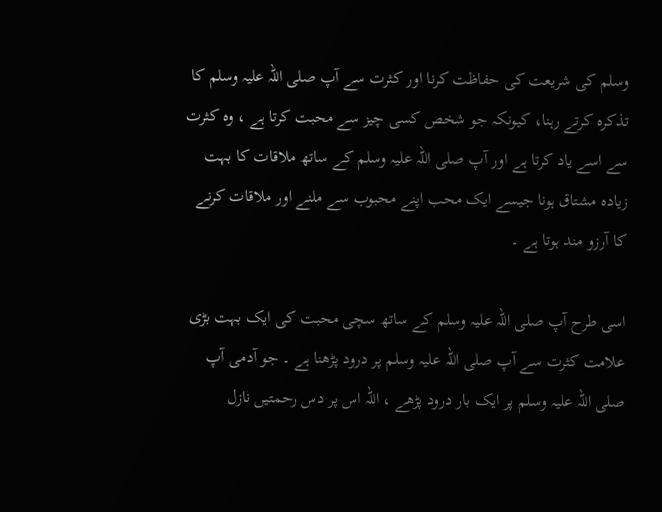وسلم کی شریعت کی حفاظت کرنا اور کثرت سے آپ صلی اللہ علیہ وسلم کا تذکرہ کرتے رہنا، کیونکہ جو شخص کسی چیز سے محبت کرتا ہے ، وہ کثرت سے اسے یاد کرتا ہے اور آپ صلی اللہ علیہ وسلم کے ساتھ ملاقات کا بہت زیادہ مشتاق ہونا جیسے ایک محب اپنے محبوب سے ملنے اور ملاقات کرنے کا آرزو مند ہوتا ہے ۔

اسی طرح آپ صلی اللہ علیہ وسلم کے ساتھ سچی محبت کی ایک بہت بڑی علامت کثرت سے آپ صلی اللہ علیہ وسلم پر درود پڑھنا ہے ۔ جو آدمی آپ صلی اللہ علیہ وسلم پر ایک بار درود پڑھے ، اللہ اس پر دس رحمتیں نازل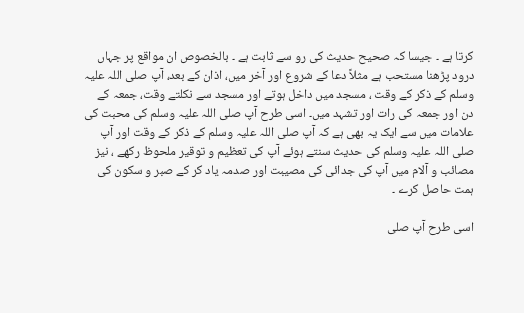کرتا ہے ۔ جیسا کہ صحیح حدیث کی رو سے ثابت ہے ۔ بالخصوص ان مواقع پر جہاں درود پڑھنا مستحب ہے مثلاً دعا کے شروع اور آخر میں، اذان کے بعد، آپ صلی اللہ علیہ وسلم کے ذکر کے وقت ، مسجد میں داخل ہوتے اور مسجد سے نکلتے وقت، جمعہ کے دن اور جمعہ کی رات اور تشہد میں۔ اسی طرح آپ صلی اللہ علیہ وسلم کی محبت کی علامات میں سے ایک یہ بھی ہے کہ آپ صلی اللہ علیہ وسلم کے ذکر کے وقت اور آپ صلی اللہ علیہ وسلم کی حدیث سنتے ہوئے آپ کی تعظیم و توقیر ملحوظ رکھے ، نیز مصائب و آلام میں آپ کی جدائی کی مصیبت اور صدمہ یاد کر کے صبر و سکون کی ہمت حاصل کرے ۔

اسی طرح آپ صلی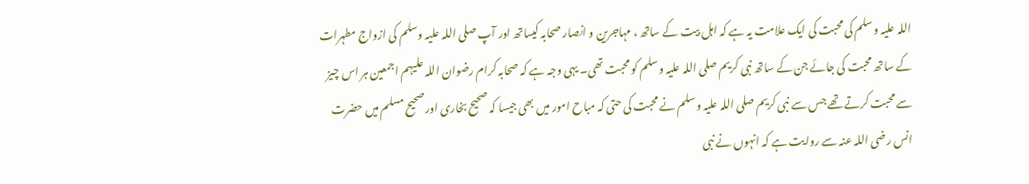اللہ علیہ وسلم کی محبت کی ایک علامت یہ ہے کہ اہل بیت کے ساتھ ، مہاجرین و انصار صحابہ کیساتھ اور آپ صلی اللہ علیہ وسلم کی ازواج مطہرات کے ساتھ محبت کی جائے جن کے ساتھ نبی کریم صلی اللہ علیہ وسلم کو محبت تھی۔ یہی وجہ ہے کہ صحابہ کرام رضوان اللہ علیہم اجمعین ہر اس چیز سے محبت کرتے تھے جس سے نبی کریم صلی اللہ علیہ وسلم نے محبت کی حتی کہ مباح امور میں بھی جیسا کہ صحیح بخاری اور صحیح مسلم میں حضرت انس رضی اللہ عنہ سے روایت ہے کہ انہوں نے نبی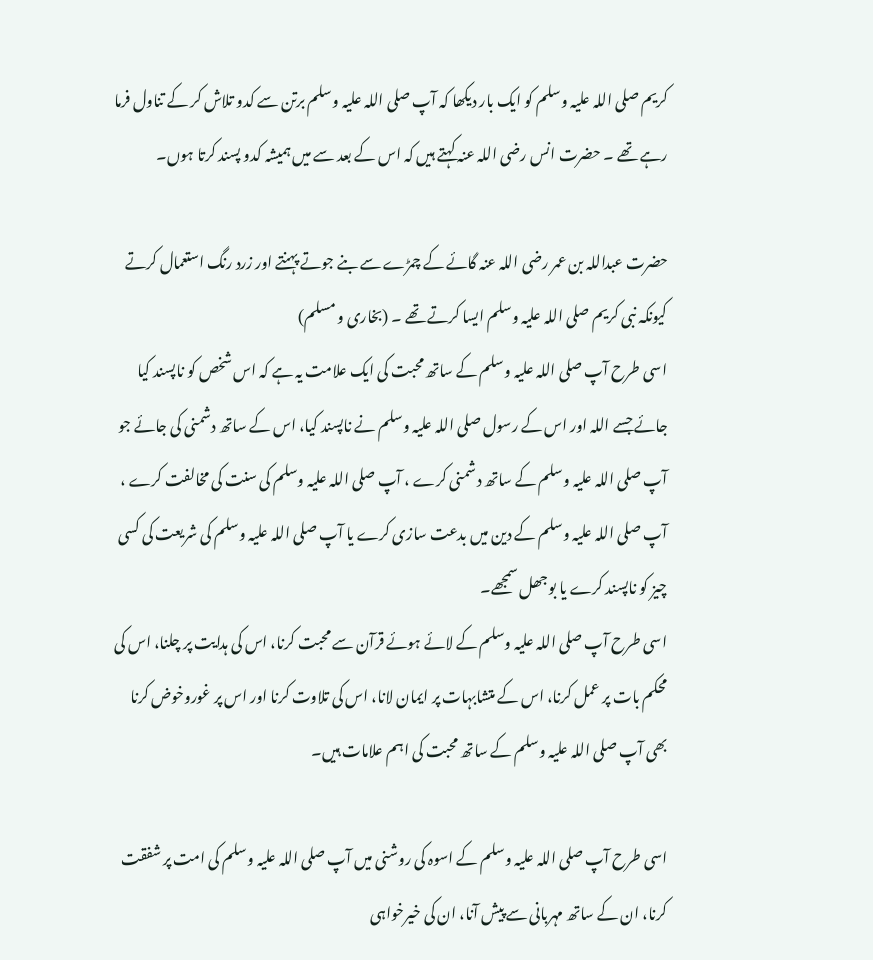کریم صلی اللہ علیہ وسلم کو ایک بار دیکھا کہ آپ صلی اللہ علیہ وسلم برتن سے کدو تلاش کر کے تناول فرما رہے تھے ۔ حضرت انس رضی اللہ عنہ کہتے ہیں کہ اس کے بعد سے میں ہمیشہ کدو پسند کرتا ہوں۔

حضرت عبداللہ بن عمر رضی اللہ عنہ گائے کے چمڑے سے بنے جوتے پہنتے اور زرد رنگ استعمال کرتے کیونکہ نبی کریم صلی اللہ علیہ وسلم ایسا کرتے تھے ۔ (بخاری و مسلم)
اسی طرح آپ صلی اللہ علیہ وسلم کے ساتھ محبت کی ایک علامت یہ ہے کہ اس شخص کو ناپسند کیا جائے جسے اللہ اور اس کے رسول صلی اللہ علیہ وسلم نے ناپسند کیا، اس کے ساتھ دشمنی کی جائے جو آپ صلی اللہ علیہ وسلم کے ساتھ دشمنی کرے ، آپ صلی اللہ علیہ وسلم کی سنت کی مخالفت کرے ، آپ صلی اللہ علیہ وسلم کے دین میں بدعت سازی کرے یا آپ صلی اللہ علیہ وسلم کی شریعت کی کسی چیز کو ناپسند کرے یا بوجھل سمجھے۔
اسی طرح آپ صلی اللہ علیہ وسلم کے لائے ہوئے قرآن سے محبت کرنا، اس کی ہدایت پر چلنا، اس کی محکم بات پر عمل کرنا، اس کے متشابہات پر ایمان لانا، اس کی تلاوت کرنا اور اس پر غوروخوض کرنا بھی آپ صلی اللہ علیہ وسلم کے ساتھ محبت کی اہم علامات ہیں۔

اسی طرح آپ صلی اللہ علیہ وسلم کے اسوہ کی روشنی میں آپ صلی اللہ علیہ وسلم کی امت پر شفقت کرنا، ان کے ساتھ مہربانی سے پیش آنا، ان کی خیرخواہی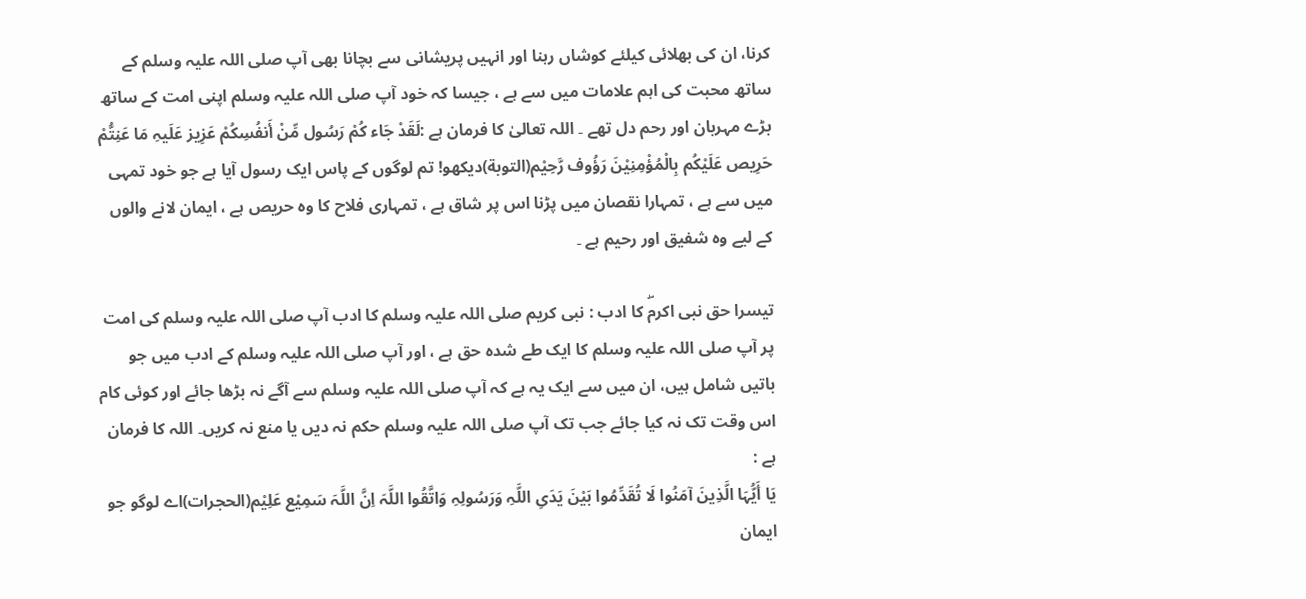کرنا، ان کی بھلائی کیلئے کوشاں رہنا اور انہیں پریشانی سے بچانا بھی آپ صلی اللہ علیہ وسلم کے ساتھ محبت کی اہم علامات میں سے ہے ، جیسا کہ خود آپ صلی اللہ علیہ وسلم اپنی امت کے ساتھ بڑے مہربان اور رحم دل تھے ۔ اللہ تعالیٰ کا فرمان ہے :لَقَدْ جَاء کُمْ رَسُول مِّنْ أَنفُسِکُمْ عَزِیز عَلَیہِ مَا عَنِتُّمْ حَرِیص عَلَیْکُم بِالْمُؤْمِنِیْنَ رَؤُوف رَّحِیْم(التوبة)دیکھو! تم لوگوں کے پاس ایک رسول آیا ہے جو خود تمہی میں سے ہے ، تمہارا نقصان میں پڑنا اس پر شاق ہے ، تمہاری فلاح کا وہ حریص ہے ، ایمان لانے والوں کے لیے وہ شفیق اور رحیم ہے ۔

تیسرا حق نبی اکرمۖ کا ادب : نبی کریم صلی اللہ علیہ وسلم کا ادب آپ صلی اللہ علیہ وسلم کی امت پر آپ صلی اللہ علیہ وسلم کا ایک طے شدہ حق ہے ، اور آپ صلی اللہ علیہ وسلم کے ادب میں جو باتیں شامل ہیں، ان میں سے ایک یہ ہے کہ آپ صلی اللہ علیہ وسلم سے آگے نہ بڑھا جائے اور کوئی کام اس وقت تک نہ کیا جائے جب تک آپ صلی اللہ علیہ وسلم حکم نہ دیں یا منع نہ کریں۔ اللہ کا فرمان ہے :
یَا أَیُّہَا الَّذِینَ آمَنُوا لَا تُقَدِّمُوا بَیْنَ یَدَیِ اللَّہِ وَرَسُولِہِ وَاتَّقُوا اللَّہَ اِنَّ اللَّہَ سَمِیْع عَلِیْم(الحجرات)اے لوگو جو ایمان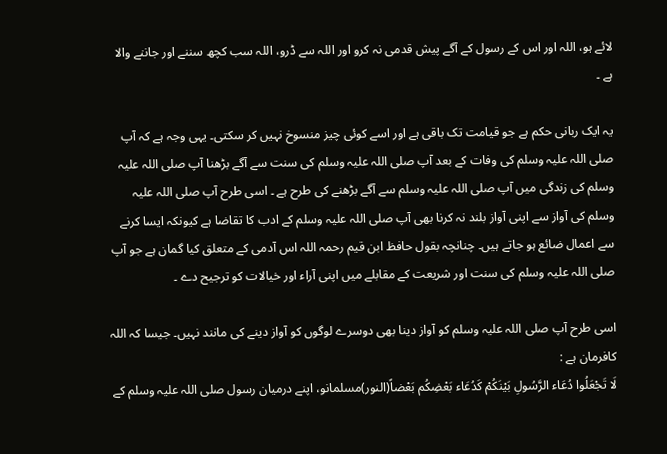لائے ہو، اللہ اور اس کے رسول کے آگے پیش قدمی نہ کرو اور اللہ سے ڈرو، اللہ سب کچھ سننے اور جاننے والا ہے ۔

یہ ایک ربانی حکم ہے جو قیامت تک باقی ہے اور اسے کوئی چیز منسوخ نہیں کر سکتی۔ یہی وجہ ہے کہ آپ صلی اللہ علیہ وسلم کی وفات کے بعد آپ صلی اللہ علیہ وسلم کی سنت سے آگے بڑھنا آپ صلی اللہ علیہ وسلم کی زندگی میں آپ صلی اللہ علیہ وسلم سے آگے بڑھنے کی طرح ہے ۔ اسی طرح آپ صلی اللہ علیہ وسلم کی آواز سے اپنی آواز بلند نہ کرنا بھی آپ صلی اللہ علیہ وسلم کے ادب کا تقاضا ہے کیونکہ ایسا کرنے سے اعمال ضائع ہو جاتے ہیں۔ چنانچہ بقول حافظ ابن قیم رحمہ اللہ اس آدمی کے متعلق کیا گمان ہے جو آپ صلی اللہ علیہ وسلم کی سنت اور شریعت کے مقابلے میں اپنی آراء اور خیالات کو ترجیح دے ۔

اسی طرح آپ صلی اللہ علیہ وسلم کو آواز دینا بھی دوسرے لوگوں کو آواز دینے کی مانند نہیں۔ جیسا کہ اللہ کافرمان ہے :
لَا تَجْعَلُوا دُعَاء الرَّسُولِ بَیْنَکُمْ کَدُعَاء بَعْضِکُم بَعْضاً(النور)مسلمانو، اپنے درمیان رسول صلی اللہ علیہ وسلم کے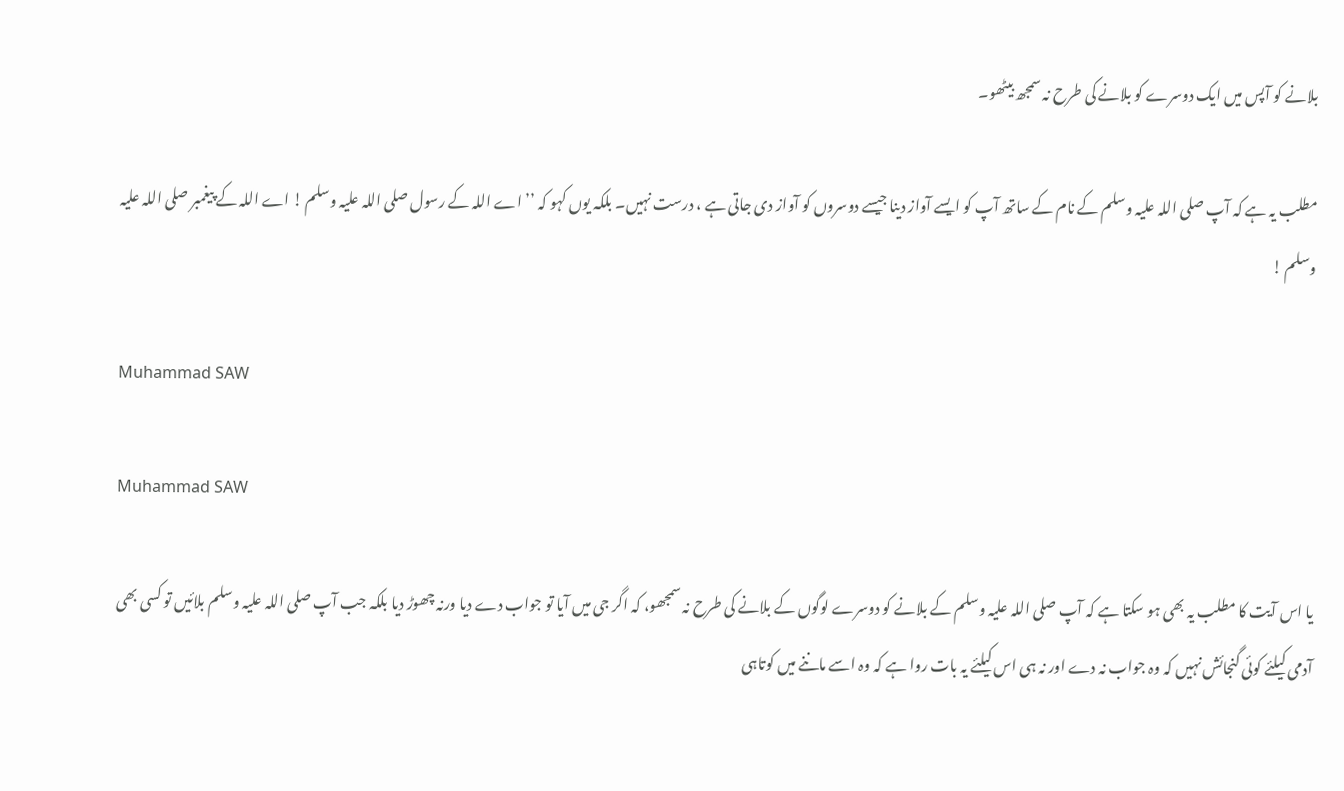بلانے کو آپس میں ایک دوسرے کو بلانے کی طرح نہ سمجھ بیٹھو۔

مطلب یہ ہے کہ آپ صلی اللہ علیہ وسلم کے نام کے ساتھ آپ کو ایسے آواز دینا جیسے دوسروں کو آواز دی جاتی ہے ، درست نہیں۔ بلکہ یوں کہو کہ ’’اے اللہ کے رسول صلی اللہ علیہ وسلم ! اے اللہ کے پیغمبر صلی اللہ علیہ وسلم !

Muhammad SAW

Muhammad SAW

یا اس آیت کا مطلب یہ بھی ہو سکتا ہے کہ آپ صلی اللہ علیہ وسلم کے بلانے کو دوسرے لوگوں کے بلانے کی طرح نہ سمجھو، کہ اگر جی میں آیا تو جواب دے دیا ورنہ چھوڑ دیا بلکہ جب آپ صلی اللہ علیہ وسلم بلائیں تو کسی بھی آدمی کیلئے کوئی گنجائش نہیں کہ وہ جواب نہ دے اور نہ ہی اس کیلئے یہ بات روا ہے کہ وہ اسے ماننے میں کوتاہی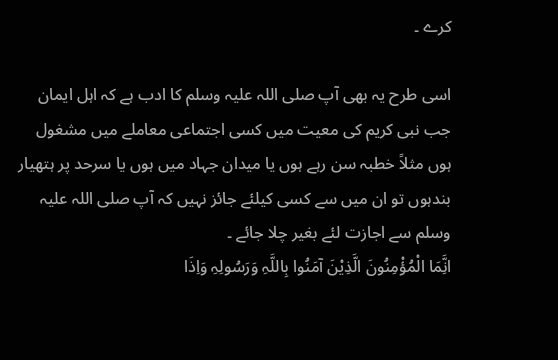کرے ۔

اسی طرح یہ بھی آپ صلی اللہ علیہ وسلم کا ادب ہے کہ اہل ایمان جب نبی کریم کی معیت میں کسی اجتماعی معاملے میں مشغول ہوں مثلاً خطبہ سن رہے ہوں یا میدان جہاد میں ہوں یا سرحد پر ہتھیار بندہوں تو ان میں سے کسی کیلئے جائز نہیں کہ آپ صلی اللہ علیہ وسلم سے اجازت لئے بغیر چلا جائے ۔
انَِّمَا الْمُؤْمِنُونَ الَّذِیْنَ آمَنُوا بِاللَّہِ وَرَسُولِہِ وَاِذَا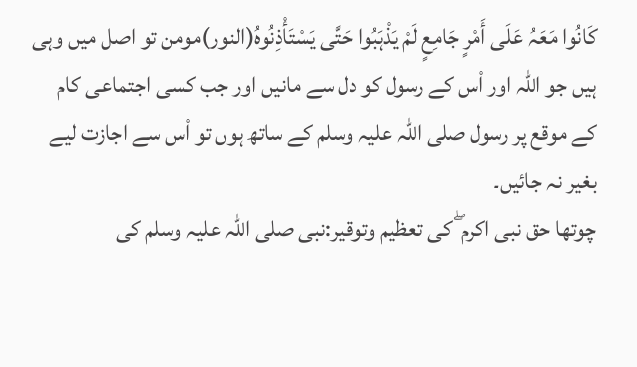کَانُوا مَعَہُ عَلَی أَمْرٍ جَامِعٍ لَمْ یَذْہَبُوا حَتَّی یَسْتَأْذِنُوہُ(النور)مومن تو اصل میں وہی ہیں جو اللہ اور اْس کے رسول کو دل سے مانیں اور جب کسی اجتماعی کام کے موقع پر رسول صلی اللہ علیہ وسلم کے ساتھ ہوں تو اْس سے اجازت لیے بغیر نہ جائیں۔
چوتھا حق نبی اکرم ۖ کی تعظیم وتوقیر:نبی صلی اللہ علیہ وسلم کی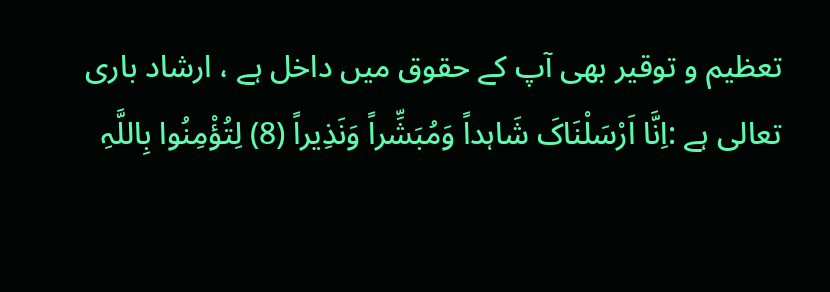تعظیم و توقیر بھی آپ کے حقوق میں داخل ہے ، ارشاد باری تعالی ہے :اِنَّا اَرْسَلْنَاکَ شَاہداً وَمُبَشِّراً وَنَذِیراً (8) لِتُؤْمِنُوا بِاللَّہِ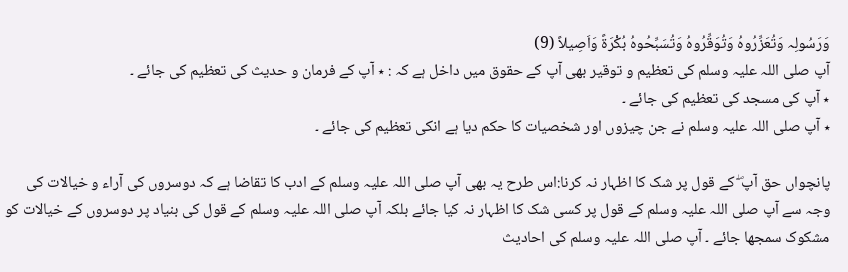وَرَسُولِہ وَتُعَزِّرُوہُ وَتُوَقِّرُوہُ وَتُسَبِّحُوہُ بُکْرَةً وَاَصِیلاً (9)
آپ صلی اللہ علیہ وسلم کی تعظیم و توقیر بھی آپ کے حقوق میں داخل ہے کہ : ٭ آپ کے فرمان و حدیث کی تعظیم کی جائے ۔
٭ آپ کی مسجد کی تعظیم کی جائے ۔
٭ آپ صلی اللہ علیہ وسلم نے جن چیزوں اور شخصیات کا حکم دیا ہے انکی تعظیم کی جائے ۔

پانچواں حق آپ ۖ کے قول پر شک کا اظہار نہ کرنا:اس طرح یہ بھی آپ صلی اللہ علیہ وسلم کے ادب کا تقاضا ہے کہ دوسروں کی آراء و خیالات کی وجہ سے آپ صلی اللہ علیہ وسلم کے قول پر کسی شک کا اظہار نہ کیا جائے بلکہ آپ صلی اللہ علیہ وسلم کے قول کی بنیاد پر دوسروں کے خیالات کو مشکوک سمجھا جائے ۔ آپ صلی اللہ علیہ وسلم کی احادیث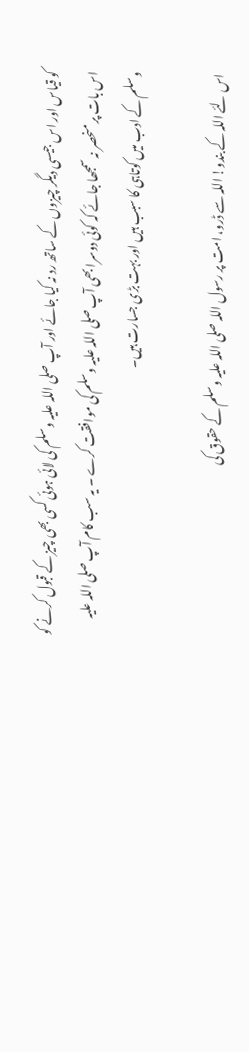کو قیاس اور اس جیسی دیگر چیزوں کے ساتھ رد نہ کیا جائے اور آپ صلی اللہ علیہ وسلم کی لائی ہوئی کسی بھی چیز کے قبول کرنے کو اس بات پر منحصر نہ سمجھا جائے کہ کوئی دوسرا بھی آپ صلی اللہ علیہ وسلم کی موافقت کرے ۔ یہ سب کام آپ صلی اللہ علیہ وسلم کے ادب میں کوتاہی کا سبب ہیں اور بہت بڑی جسارت ہیں۔

اس لئے اللہ کے بندو! اللہ سے ڈرو، امت پر رسول اللہ صلی اللہ علیہ وسلم کے حقوق کی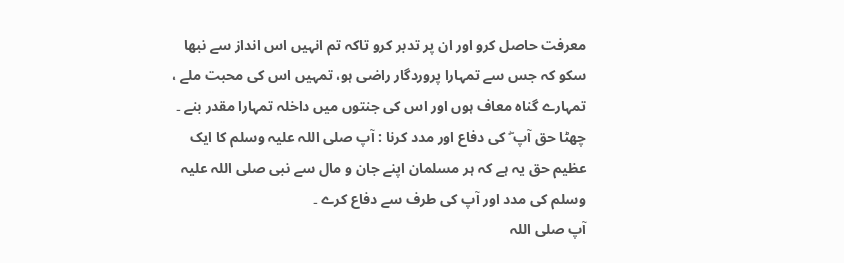معرفت حاصل کرو اور ان پر تدبر کرو تاکہ تم انہیں اس انداز سے نبھا سکو کہ جس سے تمہارا پروردگار راضی ہو، تمہیں اس کی محبت ملے ، تمہارے گناہ معاف ہوں اور اس کی جنتوں میں داخلہ تمہارا مقدر بنے ۔
چھٹا حق آپ ۖ کی دفاع اور مدد کرنا : آپ صلی اللہ علیہ وسلم کا ایک عظیم حق یہ ہے کہ ہر مسلمان اپنے جان و مال سے نبی صلی اللہ علیہ وسلم کی مدد اور آپ کی طرف سے دفاع کرے ۔
آپ صلی اللہ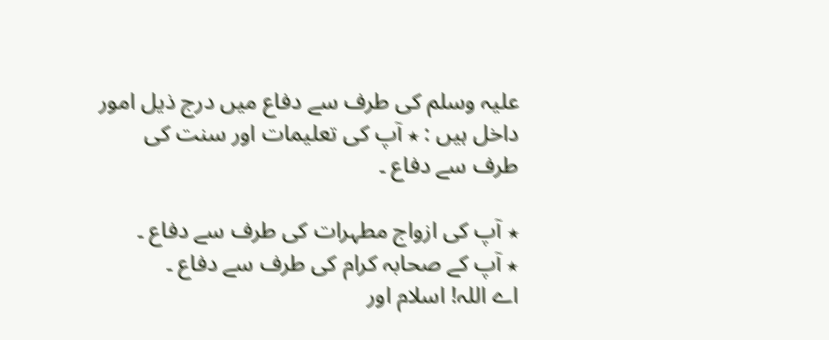علیہ وسلم کی طرف سے دفاع میں درج ذیل امور داخل ہیں : ٭ آپ کی تعلیمات اور سنت کی طرف سے دفاع ۔

٭ آپ کی ازواج مطہرات کی طرف سے دفاع ۔
٭ آپ کے صحابہ کرام کی طرف سے دفاع ۔
اے اللہ! اسلام اور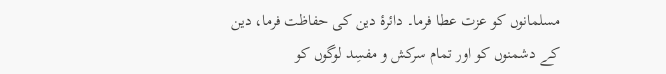مسلمانوں کو عزت عطا فرما۔ دائرۂ دین کی حفاظت فرما، دین کے دشمنوں کو اور تمام سرکش و مفسِد لوگوں کو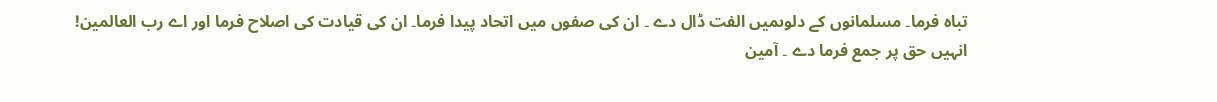تباہ فرما۔ مسلمانوں کے دلوںمیں الفت ڈال دے ۔ ان کی صفوں میں اتحاد پیدا فرما۔ ان کی قیادت کی اصلاح فرما اور اے رب العالمین! انہیں حق پر جمع فرما دے ۔ آمین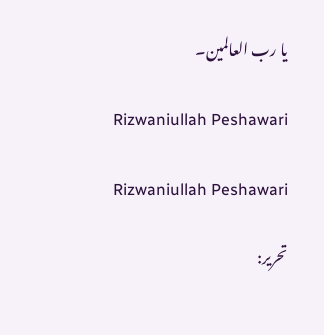یا رب العالمین۔

Rizwaniullah Peshawari

Rizwaniullah Peshawari

تحریر: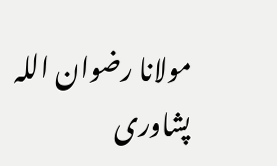مولانا رضوان اللہ پشاوری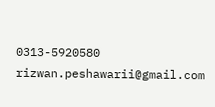0313-5920580
rizwan.peshawarii@gmail.com